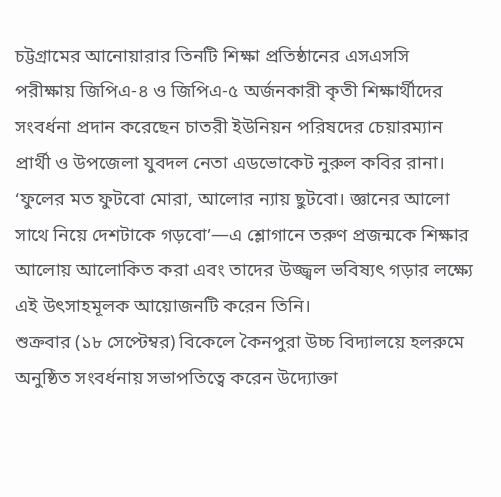চট্টগ্রামের আনোয়ারার তিনটি শিক্ষা প্রতিষ্ঠানের এসএসসি পরীক্ষায় জিপিএ-৪ ও জিপিএ-৫ অর্জনকারী কৃতী শিক্ষার্থীদের সংবর্ধনা প্রদান করেছেন চাতরী ইউনিয়ন পরিষদের চেয়ারম্যান প্রার্থী ও উপজেলা যুবদল নেতা এডভোকেট নুরুল কবির রানা।
‘ফুলের মত ফুটবো মোরা, আলোর ন্যায় ছুটবো। জ্ঞানের আলো সাথে নিয়ে দেশটাকে গড়বো’—এ শ্লোগানে তরুণ প্রজন্মকে শিক্ষার আলোয় আলোকিত করা এবং তাদের উজ্জ্বল ভবিষ্যৎ গড়ার লক্ষ্যে এই উৎসাহমূলক আয়োজনটি করেন তিনি।
শুক্রবার (১৮ সেপ্টেম্বর) বিকেলে কৈনপুরা উচ্চ বিদ্যালয়ে হলরুমে অনুষ্ঠিত সংবর্ধনায় সভাপতিত্বে করেন উদ্যোক্তা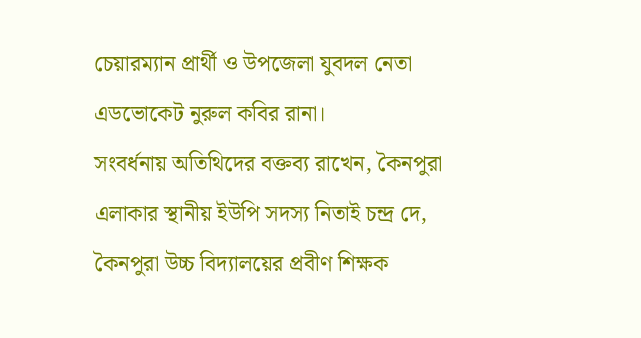চেয়ারম্যান প্রার্থী ও উপজেলা যুবদল নেতা এডভোকেট নুরুল কবির রানা।
সংবর্ধনায় অতিথিদের বক্তব্য রাখেন, কৈনপুরা এলাকার স্থানীয় ইউপি সদস্য নিতাই চন্দ্র দে, কৈনপুরা উচ্চ বিদ্যালয়ের প্রবীণ শিক্ষক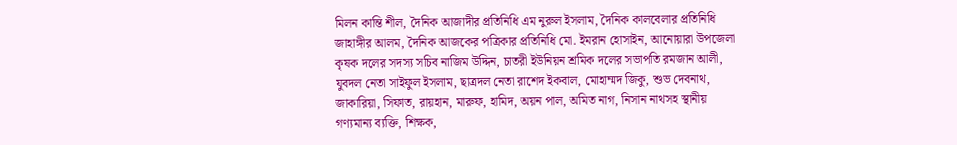মিলন কান্তি শীল, দৈনিক আজাদীর প্রতিনিধি এম নুরুল ইসলাম, দৈনিক কালবেলার প্রতিনিধি জাহাঙ্গীর আলম, দৈনিক আজকের পত্রিকার প্রতিনিধি মো. ইমরান হোসাইন, আনোয়ারা উপজেলা কৃষক দলের সদস্য সচিব নাজিম উদ্দিন, চাতরী ইউনিয়ন শ্রমিক দলের সভাপতি রমজান আলী, যুবদল নেতা সাইফুল ইসলাম, ছাত্রদল নেতা রাশেদ ইকবাল, মোহাম্মদ জিকু, শুভ দেবনাথ, জাকারিয়া, সিফাত, রায়হান, মারুফ, হামিদ, অয়ন পাল, অমিত নাগ, নিসান নাথসহ স্থানীয় গণ্যমান্য ব্যক্তি, শিক্ষক,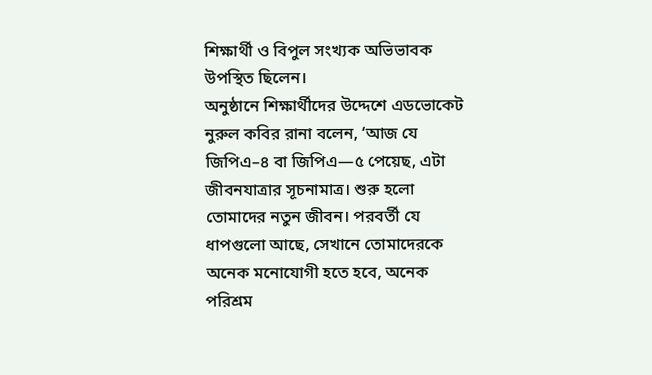শিক্ষার্থী ও বিপুল সংখ্যক অভিভাবক উপস্থিত ছিলেন।
অনুষ্ঠানে শিক্ষার্থীদের উদ্দেশে এডভোকেট নুরুল কবির রানা বলেন, ‘আজ যে জিপিএ–৪ বা জিপিএ—৫ পেয়েছ, এটা জীবনযাত্রার সূচনামাত্র। শুরু হলো তোমাদের নতুন জীবন। পরবর্তী যে ধাপগুলো আছে, সেখানে তোমাদেরকে অনেক মনোযোগী হতে হবে, অনেক পরিশ্রম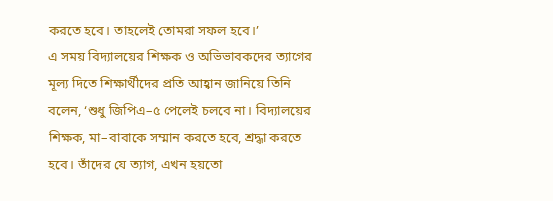করতে হবে। তাহলেই তোমরা সফল হবে।’
এ সময় বিদ্যালয়ের শিক্ষক ও অভিভাবকদের ত্যাগের মূল্য দিতে শিক্ষার্থীদের প্রতি আহ্বান জানিয়ে তিনি বলেন, ‘শুধু জিপিএ–৫ পেলেই চলবে না। বিদ্যালয়ের শিক্ষক, মা–বাবাকে সম্মান করতে হবে, শ্রদ্ধা করতে হবে। তাঁদের যে ত্যাগ, এখন হয়তো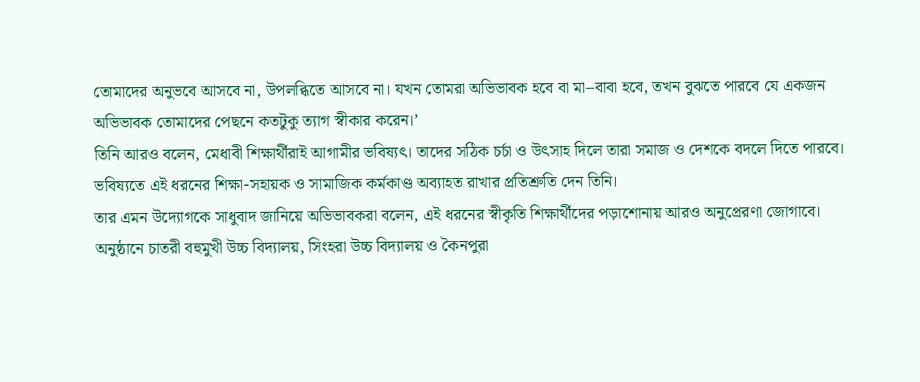তোমাদের অনুভবে আসবে না, উপলব্ধিতে আসবে না। যখন তোমরা অভিভাবক হবে বা মা–বাবা হবে, তখন বুঝতে পারবে যে একজন অভিভাবক তোমাদের পেছনে কতটুকু ত্যাগ স্বীকার করেন।’
তিনি আরও বলেন, মেধাবী শিক্ষার্থীরাই আগামীর ভবিষ্যৎ। তাদের সঠিক চর্চা ও উৎসাহ দিলে তারা সমাজ ও দেশকে বদলে দিতে পারবে। ভবিষ্যতে এই ধরনের শিক্ষা-সহায়ক ও সামাজিক কর্মকাণ্ড অব্যাহত রাখার প্রতিশ্রুতি দেন তিনি।
তার এমন উদ্যোগকে সাধুবাদ জানিয়ে অভিভাবকরা বলেন, এই ধরনের স্বীকৃতি শিক্ষার্থীদের পড়াশোনায় আরও অনুপ্রেরণা জোগাবে।
অনুষ্ঠানে চাতরী বহুমুখী উচ্চ বিদ্যালয়, সিংহরা উচ্চ বিদ্যালয় ও কৈনপুরা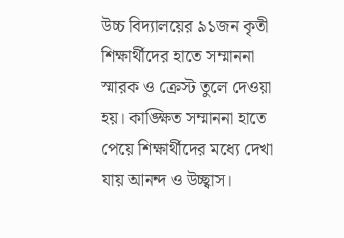উচ্চ বিদ্যালয়ের ৯১জন কৃতী শিক্ষার্থীদের হাতে সম্মাননা স্মারক ও ক্রেস্ট তুলে দেওয়া হয়। কাঙ্ক্ষিত সম্মাননা হাতে পেয়ে শিক্ষার্থীদের মধ্যে দেখা যায় আনন্দ ও উচ্ছ্বাস।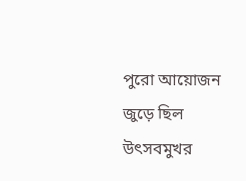পুরো আয়োজন জুড়ে ছিল উৎসবমুখর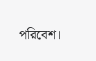পরিবেশ।